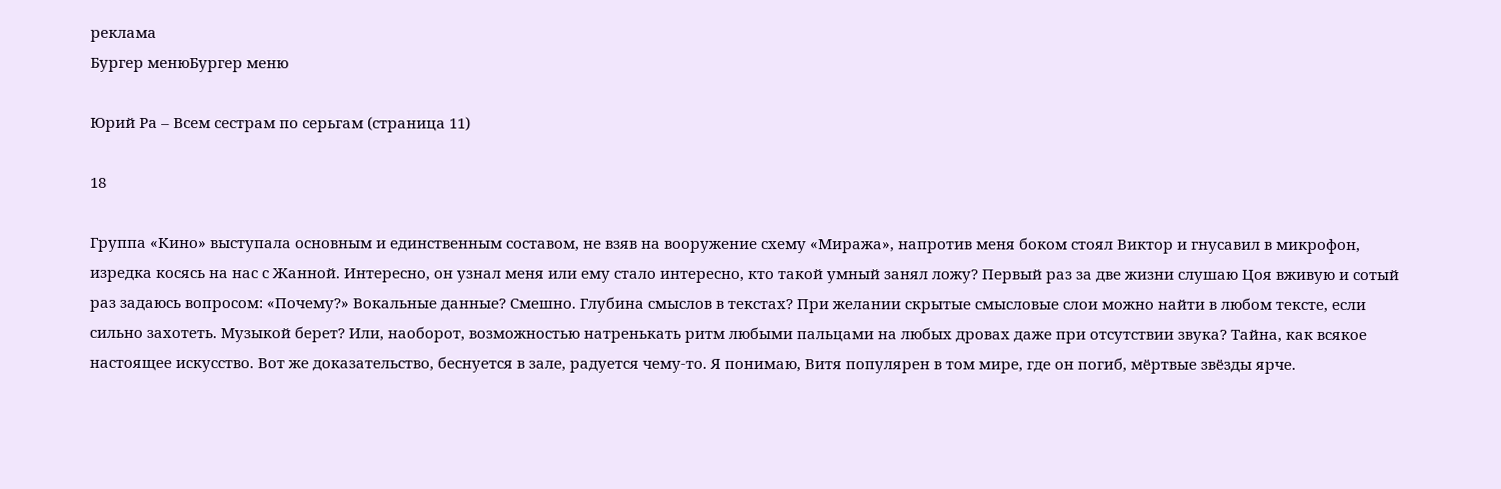реклама
Бургер менюБургер меню

Юрий Ра – Всем сестрам по серьгам (страница 11)

18

Группа «Кино» выступала основным и единственным составом, не взяв на вооружение схему «Миража», напротив меня боком стоял Виктор и гнусавил в микрофон, изредка косясь на нас с Жанной. Интересно, он узнал меня или ему стало интересно, кто такой умный занял ложу? Первый раз за две жизни слушаю Цоя вживую и сотый раз задаюсь вопросом: «Почему?» Вокальные данные? Смешно. Глубина смыслов в текстах? При желании скрытые смысловые слои можно найти в любом тексте, если сильно захотеть. Музыкой берет? Или, наоборот, возможностью натренькать ритм любыми пальцами на любых дровах даже при отсутствии звука? Тайна, как всякое настоящее искусство. Вот же доказательство, беснуется в зале, радуется чему-то. Я понимаю, Витя популярен в том мире, где он погиб, мёртвые звёзды ярче.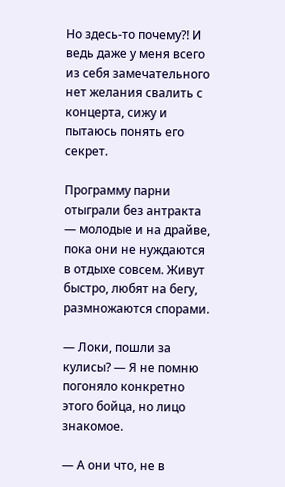Но здесь-то почему⁈ И ведь даже у меня всего из себя замечательного нет желания свалить с концерта, сижу и пытаюсь понять его секрет.

Программу парни отыграли без антракта — молодые и на драйве, пока они не нуждаются в отдыхе совсем. Живут быстро, любят на бегу, размножаются спорами.

— Локи, пошли за кулисы? — Я не помню погоняло конкретно этого бойца, но лицо знакомое.

— А они что, не в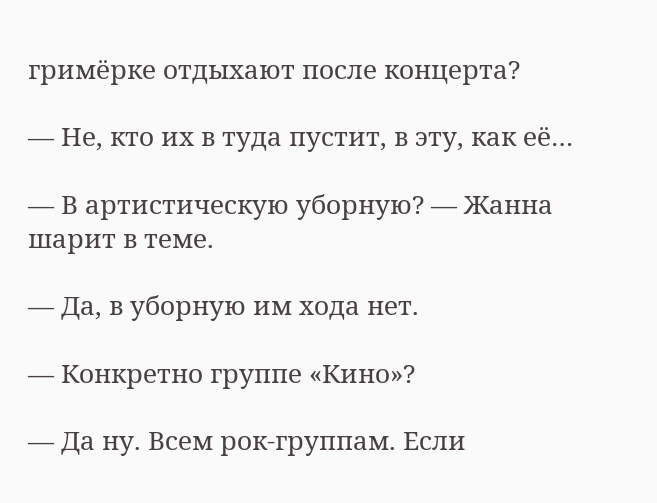гримёрке отдыхают после концерта?

— Не, кто их в туда пустит, в эту, как её…

— В артистическую уборную? — Жанна шарит в теме.

— Да, в уборную им хода нет.

— Конкретно группе «Кино»?

— Да ну. Всем рок-группам. Если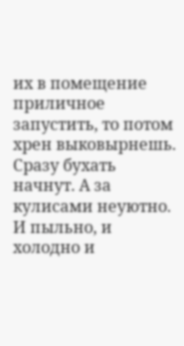их в помещение приличное запустить, то потом хрен выковырнешь. Сразу бухать начнут. А за кулисами неуютно. И пыльно, и холодно и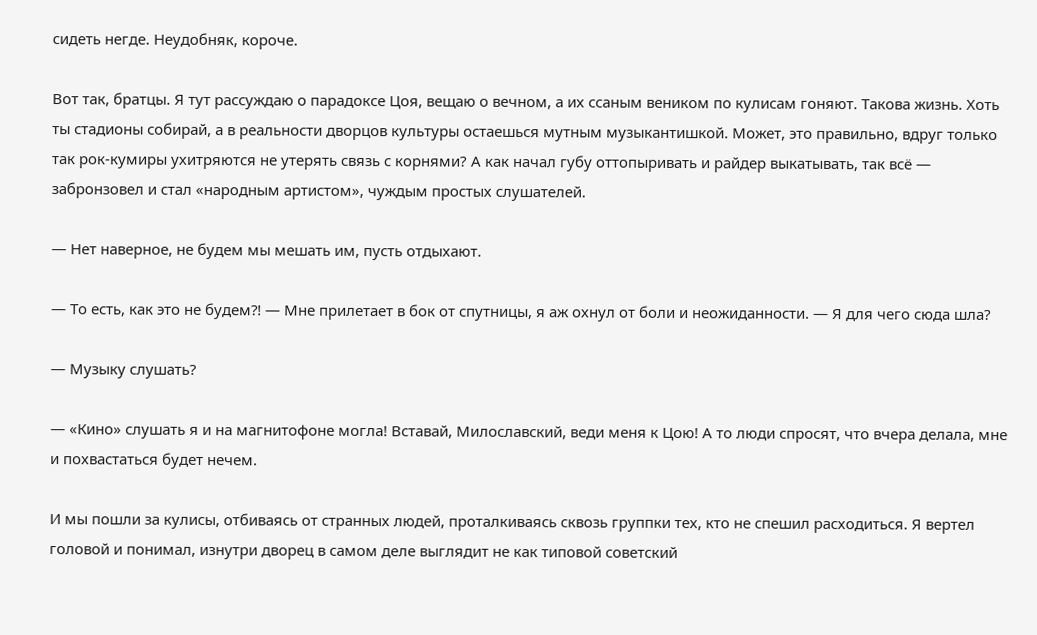сидеть негде. Неудобняк, короче.

Вот так, братцы. Я тут рассуждаю о парадоксе Цоя, вещаю о вечном, а их ссаным веником по кулисам гоняют. Такова жизнь. Хоть ты стадионы собирай, а в реальности дворцов культуры остаешься мутным музыкантишкой. Может, это правильно, вдруг только так рок-кумиры ухитряются не утерять связь с корнями? А как начал губу оттопыривать и райдер выкатывать, так всё — забронзовел и стал «народным артистом», чуждым простых слушателей.

— Нет наверное, не будем мы мешать им, пусть отдыхают.

— То есть, как это не будем⁈ — Мне прилетает в бок от спутницы, я аж охнул от боли и неожиданности. — Я для чего сюда шла?

— Музыку слушать?

— «Кино» слушать я и на магнитофоне могла! Вставай, Милославский, веди меня к Цою! А то люди спросят, что вчера делала, мне и похвастаться будет нечем.

И мы пошли за кулисы, отбиваясь от странных людей, проталкиваясь сквозь группки тех, кто не спешил расходиться. Я вертел головой и понимал, изнутри дворец в самом деле выглядит не как типовой советский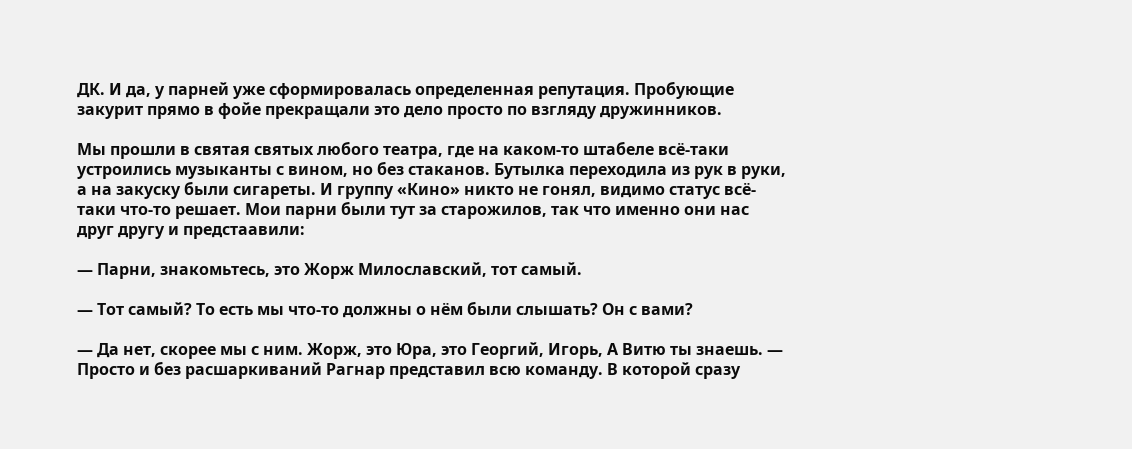ДК. И да, у парней уже сформировалась определенная репутация. Пробующие закурит прямо в фойе прекращали это дело просто по взгляду дружинников.

Мы прошли в святая святых любого театра, где на каком-то штабеле всё-таки устроились музыканты с вином, но без стаканов. Бутылка переходила из рук в руки, а на закуску были сигареты. И группу «Кино» никто не гонял, видимо статус всё-таки что-то решает. Мои парни были тут за старожилов, так что именно они нас друг другу и предстаавили:

— Парни, знакомьтесь, это Жорж Милославский, тот самый.

— Тот самый? То есть мы что-то должны о нём были слышать? Он с вами?

— Да нет, скорее мы с ним. Жорж, это Юра, это Георгий, Игорь, А Витю ты знаешь. — Просто и без расшаркиваний Рагнар представил всю команду. В которой сразу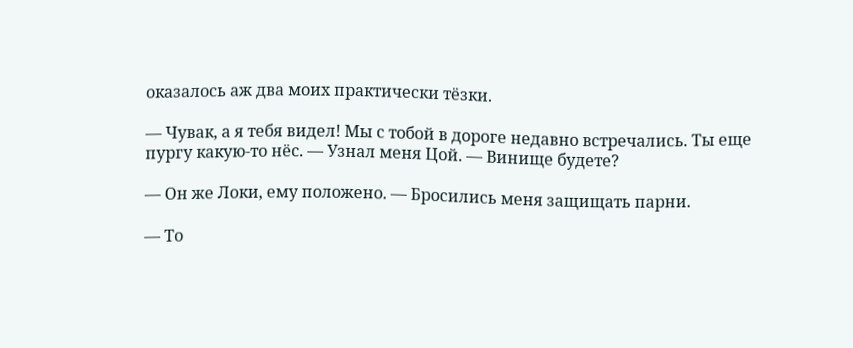оказалось аж два моих практически тёзки.

— Чувак, а я тебя видел! Мы с тобой в дороге недавно встречались. Ты еще пургу какую-то нёс. — Узнал меня Цой. — Винище будете?

— Он же Локи, ему положено. — Бросились меня защищать парни.

— То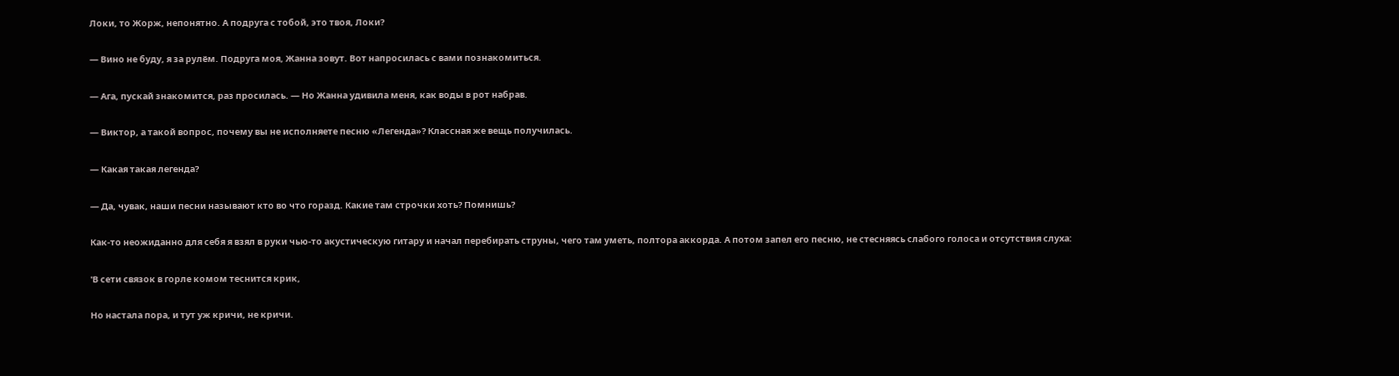Локи, то Жорж, непонятно. А подруга с тобой, это твоя, Локи?

— Вино не буду, я за рулём. Подруга моя, Жанна зовут. Вот напросилась с вами познакомиться.

— Ага, пускай знакомится, раз просилась. — Но Жанна удивила меня, как воды в рот набрав.

— Виктор, а такой вопрос, почему вы не исполняете песню «Легенда»? Классная же вещь получилась.

— Какая такая легенда?

— Да, чувак, наши песни называют кто во что горазд. Какие там строчки хоть? Помнишь?

Как-то неожиданно для себя я взял в руки чью-то акустическую гитару и начал перебирать струны, чего там уметь, полтора аккорда. А потом запел его песню, не стесняясь слабого голоса и отсутствия слуха:

'В сети связок в горле комом теснится крик,

Но настала пора, и тут уж кричи, не кричи.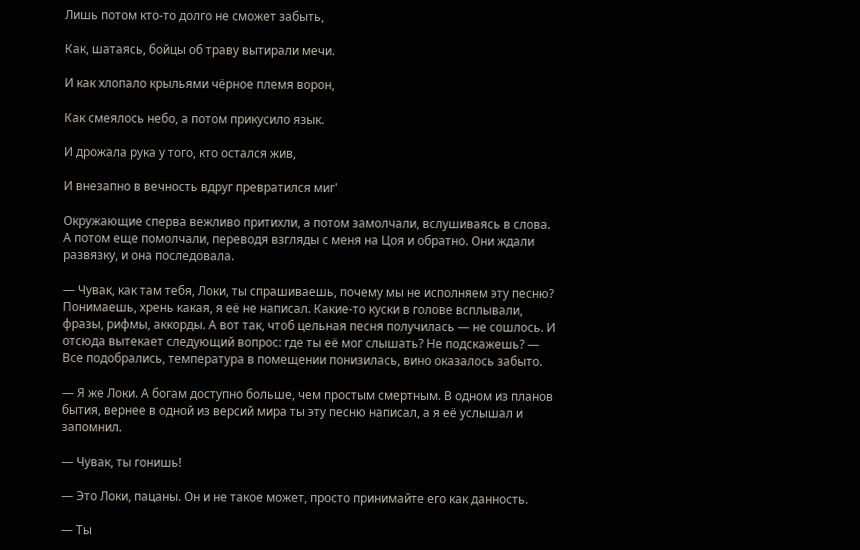Лишь потом кто-то долго не сможет забыть,

Как, шатаясь, бойцы об траву вытирали мечи.

И как хлопало крыльями чёрное племя ворон,

Как смеялось небо, а потом прикусило язык.

И дрожала рука у того, кто остался жив,

И внезапно в вечность вдруг превратился миг'

Окружающие сперва вежливо притихли, а потом замолчали, вслушиваясь в слова. А потом еще помолчали, переводя взгляды с меня на Цоя и обратно. Они ждали развязку, и она последовала.

— Чувак, как там тебя, Локи, ты спрашиваешь, почему мы не исполняем эту песню? Понимаешь, хрень какая, я её не написал. Какие-то куски в голове всплывали, фразы, рифмы, аккорды. А вот так, чтоб цельная песня получилась — не сошлось. И отсюда вытекает следующий вопрос: где ты её мог слышать? Не подскажешь? — Все подобрались, температура в помещении понизилась, вино оказалось забыто.

— Я же Локи. А богам доступно больше, чем простым смертным. В одном из планов бытия, вернее в одной из версий мира ты эту песню написал, а я её услышал и запомнил.

— Чувак, ты гонишь!

— Это Локи, пацаны. Он и не такое может, просто принимайте его как данность.

— Ты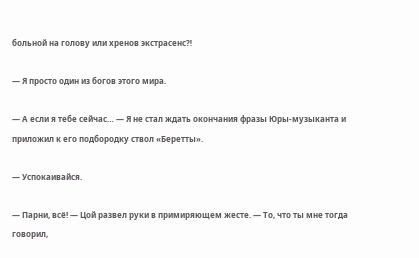больной на голову или хренов экстрасенс⁈

— Я просто один из богов этого мира.

— А если я тебе сейчас… — Я не стал ждать окончания фразы Юры-музыканта и приложил к его подбородку ствол «Беретты».

— Успокаивайся.

— Парни, всё! — Цой развел руки в примиряющем жесте. — То, что ты мне тогда говорил,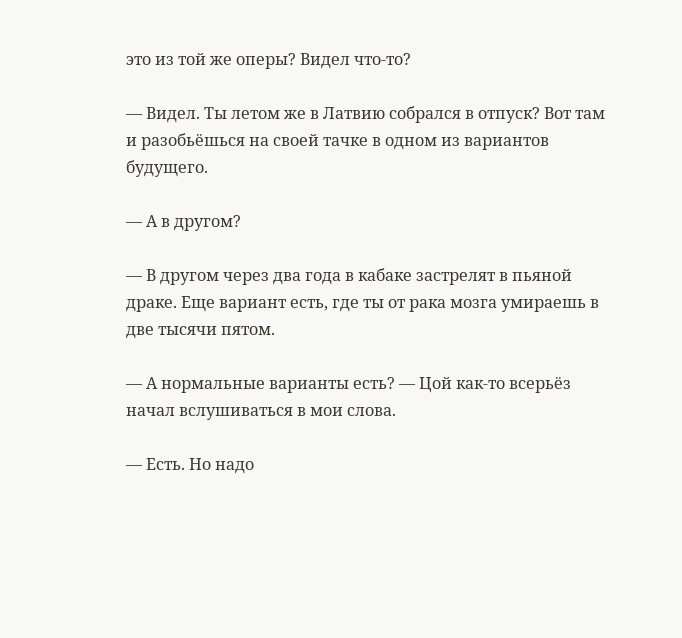это из той же оперы? Видел что-то?

— Видел. Ты летом же в Латвию собрался в отпуск? Вот там и разобьёшься на своей тачке в одном из вариантов будущего.

— А в другом?

— В другом через два года в кабаке застрелят в пьяной драке. Еще вариант есть, где ты от рака мозга умираешь в две тысячи пятом.

— А нормальные варианты есть? — Цой как-то всерьёз начал вслушиваться в мои слова.

— Есть. Но надо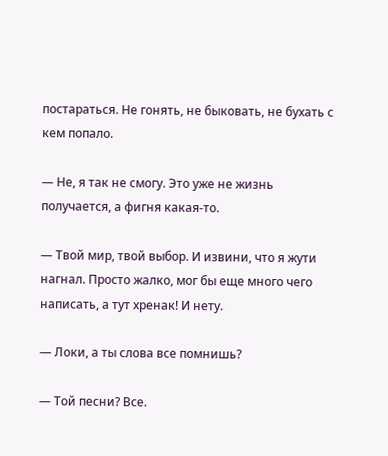постараться. Не гонять, не быковать, не бухать с кем попало.

— Не, я так не смогу. Это уже не жизнь получается, а фигня какая-то.

— Твой мир, твой выбор. И извини, что я жути нагнал. Просто жалко, мог бы еще много чего написать, а тут хренак! И нету.

— Локи, а ты слова все помнишь?

— Той песни? Все.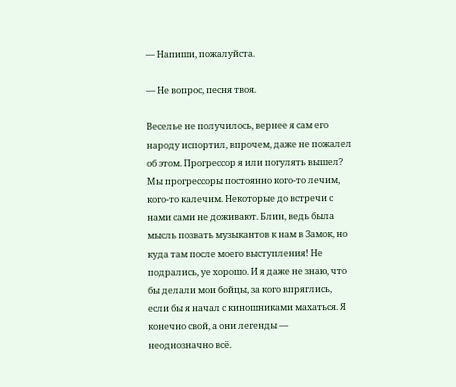— Напиши, пожалуйста.

— Не вопрос, песня твоя.

Веселье не получилось, вернее я сам его народу испортил, впрочем, даже не пожалел об этом. Прогрессор я или погулять вышел? Мы прогрессоры постоянно кого-то лечим, кого-то калечим. Некоторые до встречи с нами сами не доживают. Блин, ведь была мысль позвать музыкантов к нам в Замок, но куда там после моего выступления! Не подрались, уе хорошо. И я даже не знаю, что бы делали мои бойцы, за кого впряглись, если бы я начал с киношниками махаться. Я конечно свой, а они легенды — неоднозначно всё.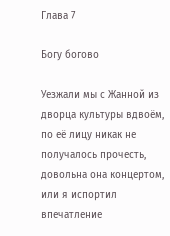Глава 7

Богу богово

Уезжали мы с Жанной из дворца культуры вдвоём, по её лицу никак не получалось прочесть, довольна она концертом, или я испортил впечатление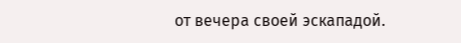от вечера своей эскападой.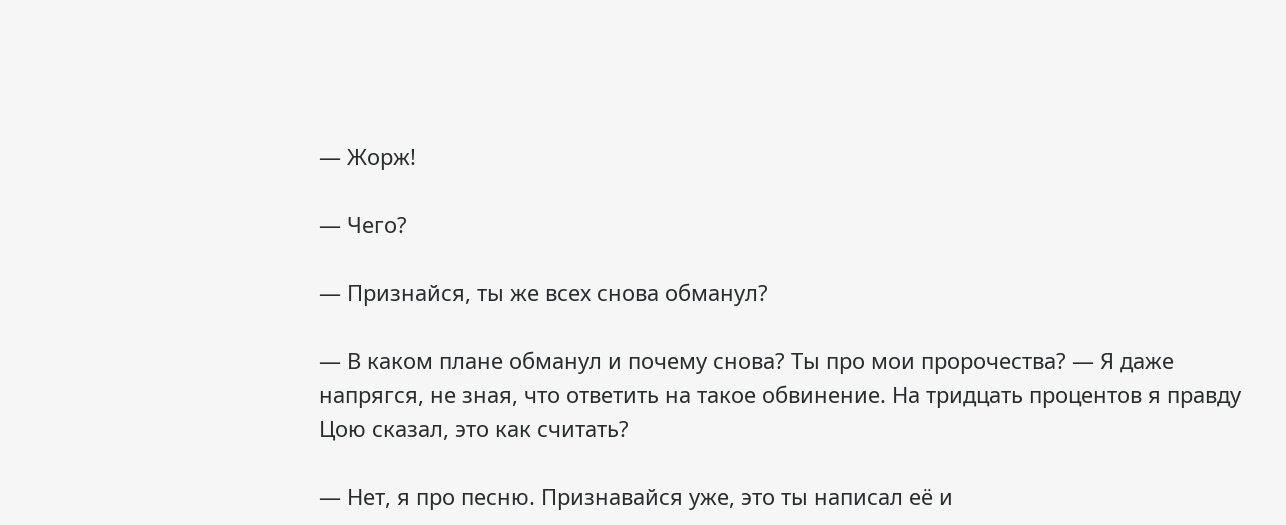— Жорж!

— Чего?

— Признайся, ты же всех снова обманул?

— В каком плане обманул и почему снова? Ты про мои пророчества? — Я даже напрягся, не зная, что ответить на такое обвинение. На тридцать процентов я правду Цою сказал, это как считать?

— Нет, я про песню. Признавайся уже, это ты написал её и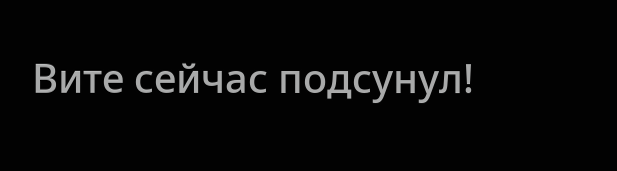Вите сейчас подсунул!